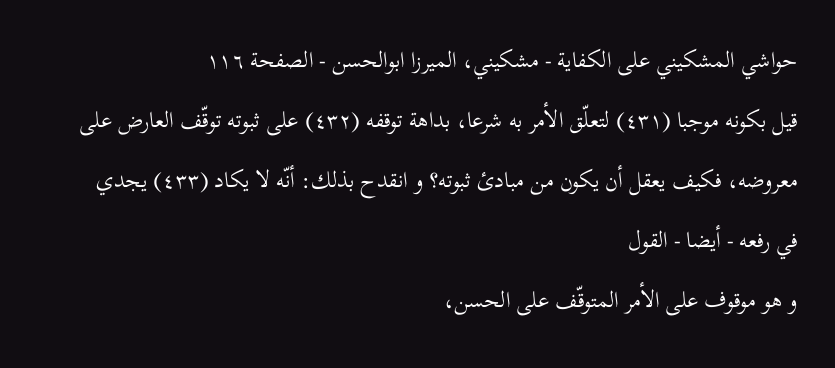حواشي المشكيني علی الكفاية - مشکیني، الميرزا ابوالحسن - الصفحة ١١٦
قيل بكونه موجبا (٤٣١) لتعلّق الأمر به شرعا، بداهة توقفه (٤٣٢) على ثبوته توقّف العارض على معروضه، فكيف يعقل أن يكون من مبادئ ثبوته؟ و انقدح بذلك: أنّه لا يكاد (٤٣٣) يجدي في رفعه - أيضا - القول
و هو موقوف على الأمر المتوقّف على الحسن،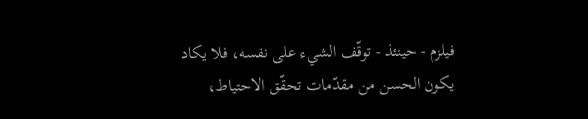فيلزم - حينئذ - توقّف الشيء على نفسه، فلا يكاد يكون الحسن من مقدّمات تحقّق الاحتياط،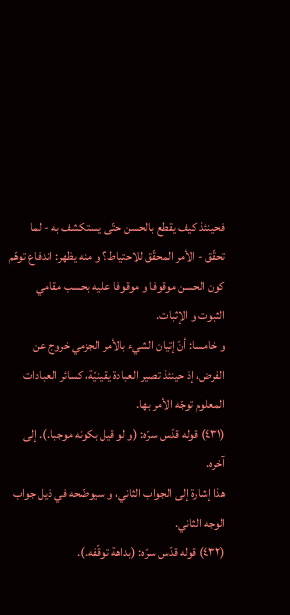فحينئذ كيف يقطع بالحسن حتّى يستكشف به - لما تحقّق - الأمر المحقّق للاحتياط؟ و منه يظهر: اندفاع توهّم كون الحسن موقوفا و موقوفا عليه بحسب مقامي الثبوت و الإثبات.
و خامسا: أنّ إتيان الشيء بالأمر الجزمي خروج عن الفرض، إذ حينئذ تصير العبادة يقينيّة، كسائر العبادات المعلوم توجّه الأمر بها.
(٤٣١) قوله قدّس سرّه: (و لو قيل بكونه موجبا.). إلى آخره.
هذا إشارة إلى الجواب الثاني، و سيوضّحه في ذيل جواب الوجه الثاني.
(٤٣٢) قوله قدّس سرّه: (بداهة توقّفه.).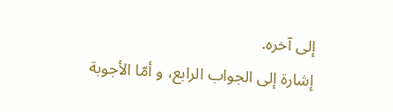إلى آخره.
إشارة إلى الجواب الرابع، و أمّا الأجوبة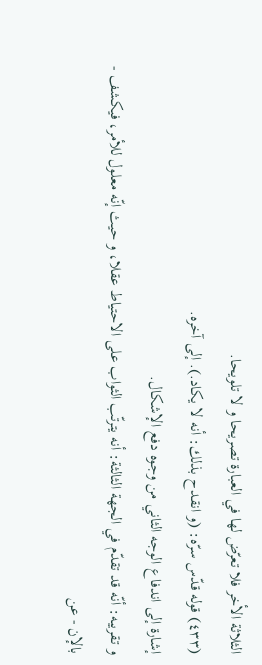الثلاثة الأخر فلا تعرّض لها في العبارة تصريحا و لا تلويحا.
(٤٣٣) قوله قدّس سرّه: (و انقدح بذلك: أنه لا يكاد.). إلى آخره.
إشارة إلى اندفاع الوجه الثاني من وجوه دفع الإشكال.
و تقريبه: أنّه قد تقدّم في الجهة الثالثة: أنه يترتّب الثواب على الاحتياط عقلا، و حيث إنّه معلول للأمر، فيكشف - بالإن - عن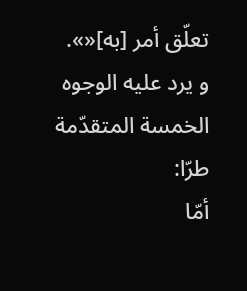تعلّق أمر [به]«».
و يرد عليه الوجوه الخمسة المتقدّمة طرّا:
أمّا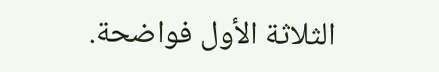الثلاثة الأول فواضحة.